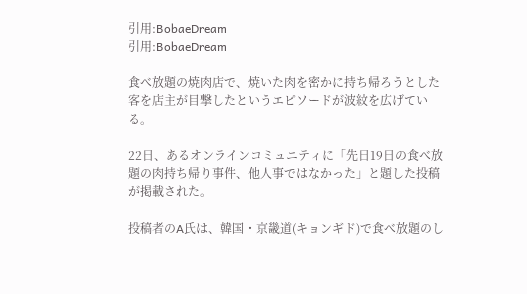引用:BobaeDream
引用:BobaeDream

食べ放題の焼肉店で、焼いた肉を密かに持ち帰ろうとした客を店主が目撃したというエピソードが波紋を広げている。

22日、あるオンラインコミュニティに「先日19日の食べ放題の肉持ち帰り事件、他人事ではなかった」と題した投稿が掲載された。

投稿者のA氏は、韓国・京畿道(キョンギド)で食べ放題のし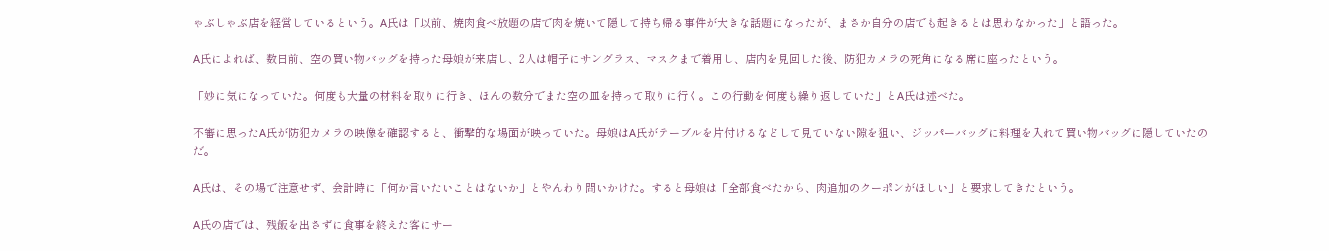ゃぶしゃぶ店を経営しているという。A氏は「以前、焼肉食べ放題の店で肉を焼いて隠して持ち帰る事件が大きな話題になったが、まさか自分の店でも起きるとは思わなかった」と語った。

A氏によれば、数日前、空の買い物バッグを持った母娘が来店し、2人は帽子にサングラス、マスクまで着用し、店内を見回した後、防犯カメラの死角になる席に座ったという。

「妙に気になっていた。何度も大量の材料を取りに行き、ほんの数分でまた空の皿を持って取りに行く。この行動を何度も繰り返していた」とA氏は述べた。

不審に思ったA氏が防犯カメラの映像を確認すると、衝撃的な場面が映っていた。母娘はA氏がテーブルを片付けるなどして見ていない隙を狙い、ジッパーバッグに料理を入れて買い物バッグに隠していたのだ。

A氏は、その場で注意せず、会計時に「何か言いたいことはないか」とやんわり問いかけた。すると母娘は「全部食べたから、肉追加のクーポンがほしい」と要求してきたという。

A氏の店では、残飯を出さずに食事を終えた客にサー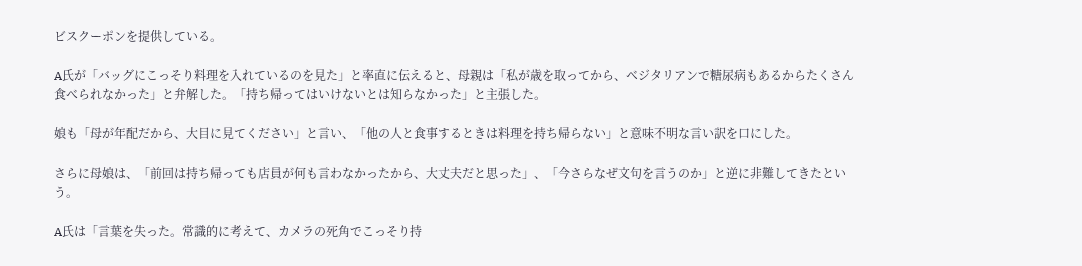ビスクーポンを提供している。

A氏が「バッグにこっそり料理を入れているのを見た」と率直に伝えると、母親は「私が歳を取ってから、ベジタリアンで糖尿病もあるからたくさん食べられなかった」と弁解した。「持ち帰ってはいけないとは知らなかった」と主張した。

娘も「母が年配だから、大目に見てください」と言い、「他の人と食事するときは料理を持ち帰らない」と意味不明な言い訳を口にした。

さらに母娘は、「前回は持ち帰っても店員が何も言わなかったから、大丈夫だと思った」、「今さらなぜ文句を言うのか」と逆に非難してきたという。

A氏は「言葉を失った。常識的に考えて、カメラの死角でこっそり持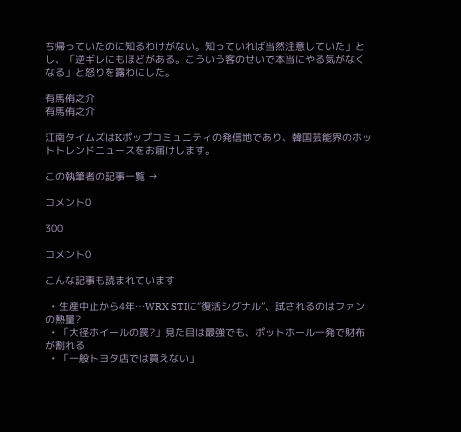ち帰っていたのに知るわけがない。知っていれば当然注意していた」とし、「逆ギレにもほどがある。こういう客のせいで本当にやる気がなくなる」と怒りを露わにした。

有馬侑之介
有馬侑之介

江南タイムズはKポップコミュニティの発信地であり、韓国芸能界のホットトレンドニュースをお届けします。

この執筆者の記事一覧 →

コメント0

300

コメント0

こんな記事も読まれています

  • 生産中止から4年…WRX STIに“復活シグナル”、試されるのはファンの熱量?
  • 「大径ホイールの罠?」見た目は最強でも、ポットホール一発で財布が割れる
  • 「一般トヨタ店では買えない」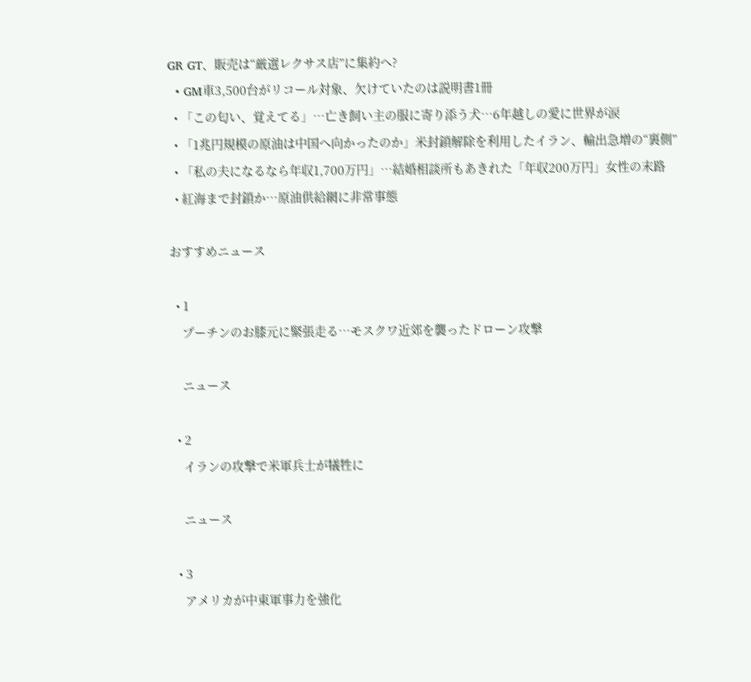GR GT、販売は“厳選レクサス店”に集約へ?
  • GM車3,500台がリコール対象、欠けていたのは説明書1冊
  • 「この匂い、覚えてる」…亡き飼い主の服に寄り添う犬…6年越しの愛に世界が涙
  • 「1兆円規模の原油は中国へ向かったのか」米封鎖解除を利用したイラン、輸出急増の“裏側”
  • 「私の夫になるなら年収1,700万円」…結婚相談所もあきれた「年収200万円」女性の末路
  • 紅海まで封鎖か…原油供給網に非常事態

おすすめニュース

  • 1
    プーチンのお膝元に緊張走る…モスクワ近郊を襲ったドローン攻撃

    ニュース

  • 2
    イランの攻撃で米軍兵士が犠牲に

    ニュース

  • 3
    アメリカが中東軍事力を強化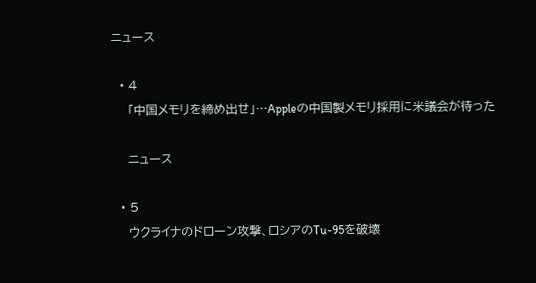ニュース

  • 4
    「中国メモリを締め出せ」…Appleの中国製メモリ採用に米議会が待った

    ニュース

  • 5
    ウクライナのドローン攻撃、ロシアのTu-95を破壊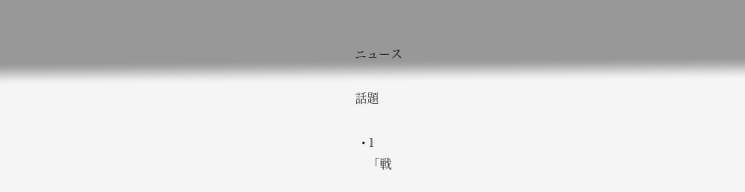ニュース

話題

  • 1
    「戦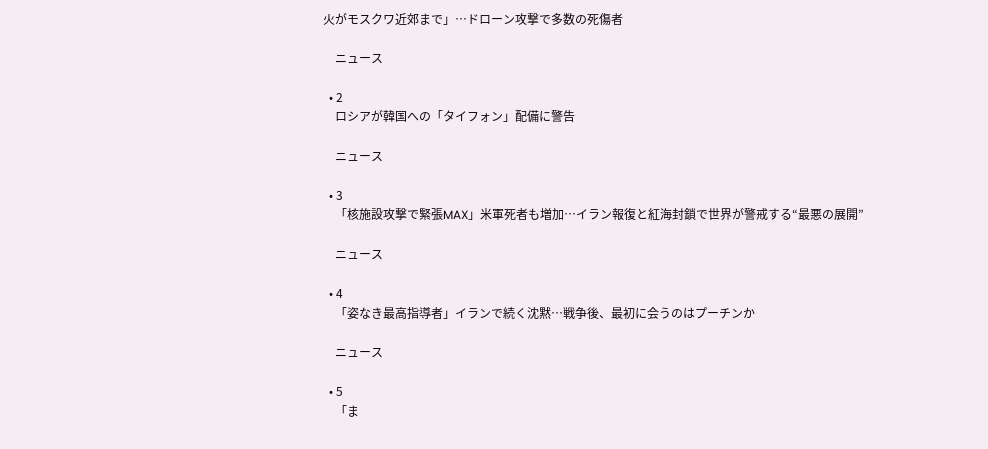火がモスクワ近郊まで」…ドローン攻撃で多数の死傷者

    ニュース

  • 2
    ロシアが韓国への「タイフォン」配備に警告

    ニュース

  • 3
    「核施設攻撃で緊張MAX」米軍死者も増加…イラン報復と紅海封鎖で世界が警戒する“最悪の展開”

    ニュース

  • 4
    「姿なき最高指導者」イランで続く沈黙…戦争後、最初に会うのはプーチンか

    ニュース

  • 5
    「ま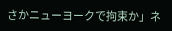さかニューヨークで拘束か」ネ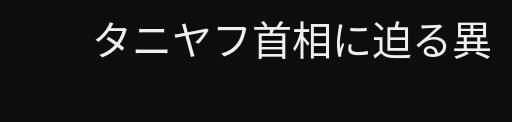タニヤフ首相に迫る異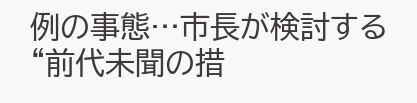例の事態…市長が検討する“前代未聞の措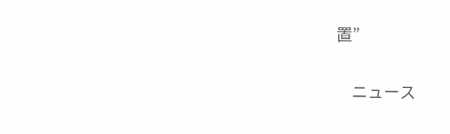置”

    ニュース